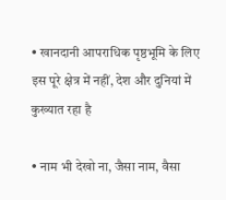• खानदानी आपराधिक पृष्ठभूमि के लिए इस पूरे क्षेत्र में नहीं, देश और दुनियां में कुख्यात रहा है

• नाम भी देखो ना, जैसा नाम, वैसा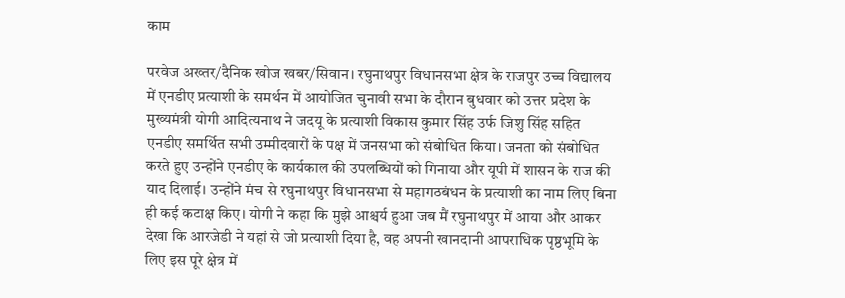काम

परवेज अख्तर/दैनिक खोज खबर/सिवान। रघुनाथपुर विधानसभा क्षेत्र के राजपुर उच्च विद्यालय में एनडीए प्रत्याशी के समर्थन में आयोजित चुनावी सभा के दौरान बुधवार को उत्तर प्रदेश के मुख्यमंत्री योगी आदित्यनाथ ने जदयू के प्रत्याशी विकास कुमार सिंह उर्फ जिशु सिंह सहित एनडीए समर्थित सभी उम्मीदवारों के पक्ष में जनसभा को संबोधित किया। जनता को संबोधित करते हुए उन्होंने एनडीए के कार्यकाल की उपलब्धियों को गिनाया और यूपी में शासन के राज की याद दिलाई। उन्होंने मंच से रघुनाथपुर विधानसभा से महागठबंधन के प्रत्याशी का नाम लिए बिना ही कई कटाक्ष किए। योगी ने कहा कि मुझे आश्चर्य हुआ जब मैं रघुनाथपुर में आया और आकर देखा कि आरजेडी ने यहां से जो प्रत्याशी दिया है, वह अपनी खानदानी आपराधिक पृष्ठभूमि के लिए इस पूरे क्षेत्र में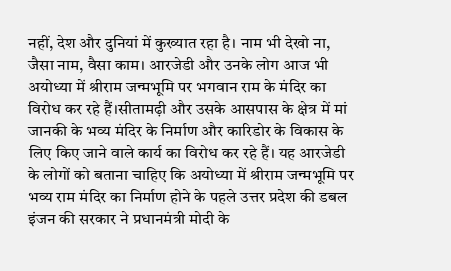नहीं, देश और दुनियां में कुख्यात रहा है। नाम भी देखो ना, जैसा नाम, वैसा काम। आरजेडी और उनके लोग आज भी अयोध्या में श्रीराम जन्मभूमि पर भगवान राम के मंदिर का विरोध कर रहे हैं।सीतामढ़ी और उसके आसपास के क्षेत्र में मां जानकी के भव्य मंदिर के निर्माण और कारिडोर के विकास के लिए किए जाने वाले कार्य का विरोध कर रहे हैं। यह आरजेडी के लोगों को बताना चाहिए कि अयोध्या में श्रीराम जन्मभूमि पर भव्य राम मंदिर का निर्माण होने के पहले उत्तर प्रदेश की डबल इंजन की सरकार ने प्रधानमंत्री मोदी के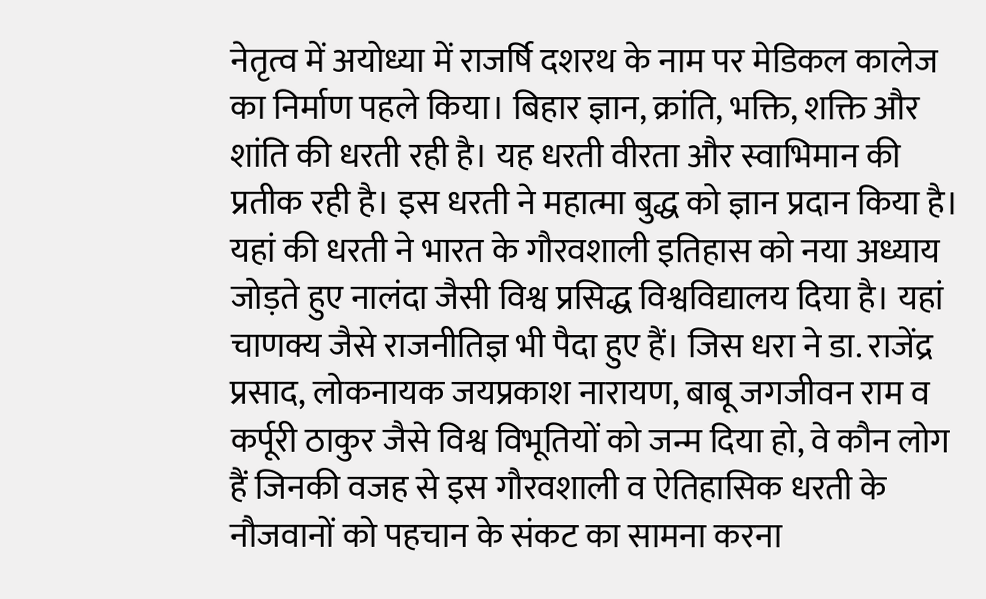नेतृत्व में अयोध्या में राजर्षि दशरथ के नाम पर मेडिकल कालेज का निर्माण पहले किया। बिहार ज्ञान, क्रांति, भक्ति, शक्ति और शांति की धरती रही है। यह धरती वीरता और स्वाभिमान की प्रतीक रही है। इस धरती ने महात्मा बुद्ध को ज्ञान प्रदान किया है। यहां की धरती ने भारत के गौरवशाली इतिहास को नया अध्याय जोड़ते हुए नालंदा जैसी विश्व प्रसिद्ध विश्वविद्यालय दिया है। यहां चाणक्य जैसे राजनीतिज्ञ भी पैदा हुए हैं। जिस धरा ने डा. राजेंद्र प्रसाद, लोकनायक जयप्रकाश नारायण, बाबू जगजीवन राम व कर्पूरी ठाकुर जैसे विश्व विभूतियों को जन्म दिया हो, वे कौन लोग हैं जिनकी वजह से इस गौरवशाली व ऐतिहासिक धरती के नौजवानों को पहचान के संकट का सामना करना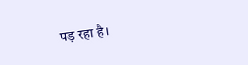पड़ रहा है।